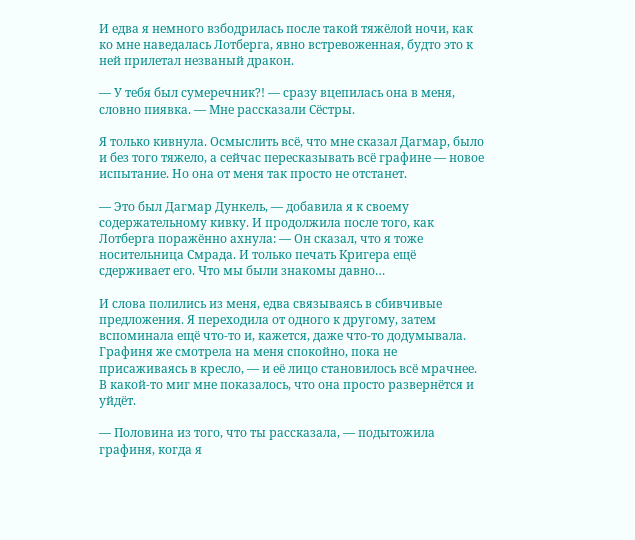И едва я немного взбодрилась после такой тяжёлой ночи, как ко мне наведалась Лотберга, явно встревоженная, будто это к ней прилетал незваный дракон.

— У тебя был сумеречник?! — сразу вцепилась она в меня, словно пиявка. — Мне рассказали Сёстры.

Я только кивнула. Осмыслить всё, что мне сказал Дагмар, было и без того тяжело, а сейчас пересказывать всё графине — новое испытание. Но она от меня так просто не отстанет.

— Это был Дагмар Дункель, — добавила я к своему содержательному кивку. И продолжила после того, как Лотберга поражённо ахнула: — Он сказал, что я тоже носительница Смрада. И только печать Кригера ещё сдерживает его. Что мы были знакомы давно…

И слова полились из меня, едва связываясь в сбивчивые предложения. Я переходила от одного к другому, затем вспоминала ещё что-то и, кажется, даже что-то додумывала. Графиня же смотрела на меня спокойно, пока не присаживаясь в кресло, — и её лицо становилось всё мрачнее. В какой-то миг мне показалось, что она просто развернётся и уйдёт.

— Половина из того, что ты рассказала, — подытожила графиня, когда я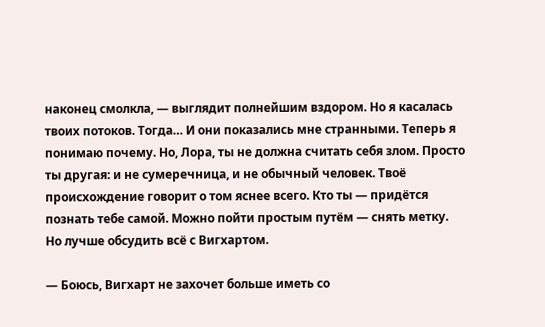наконец смолкла, — выглядит полнейшим вздором. Но я касалась твоих потоков. Тогда… И они показались мне странными. Теперь я понимаю почему. Но, Лора, ты не должна считать себя злом. Просто ты другая: и не сумеречница, и не обычный человек. Твоё происхождение говорит о том яснее всего. Кто ты — придётся познать тебе самой. Можно пойти простым путём — снять метку. Но лучше обсудить всё с Вигхартом.

— Боюсь, Вигхарт не захочет больше иметь со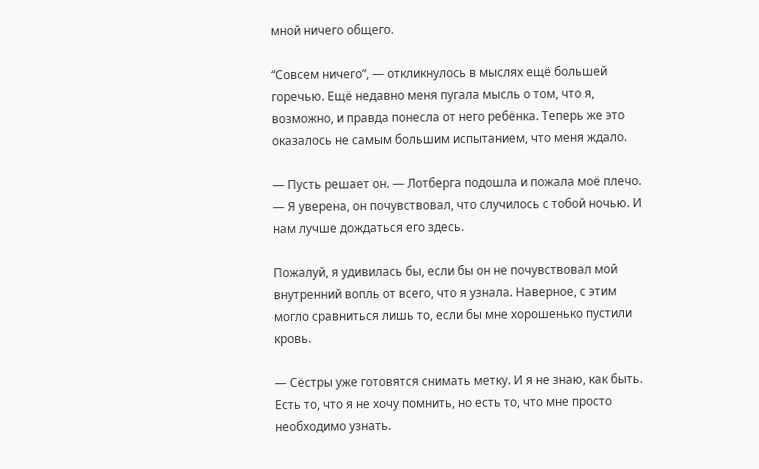мной ничего общего.

“Совсем ничего”, — откликнулось в мыслях ещё большей горечью. Ещё недавно меня пугала мысль о том, что я, возможно, и правда понесла от него ребёнка. Теперь же это оказалось не самым большим испытанием, что меня ждало.

— Пусть решает он. — Лотберга подошла и пожала моё плечо. — Я уверена, он почувствовал, что случилось с тобой ночью. И нам лучше дождаться его здесь.

Пожалуй, я удивилась бы, если бы он не почувствовал мой внутренний вопль от всего, что я узнала. Наверное, с этим могло сравниться лишь то, если бы мне хорошенько пустили кровь.

— Сёстры уже готовятся снимать метку. И я не знаю, как быть. Есть то, что я не хочу помнить, но есть то, что мне просто необходимо узнать.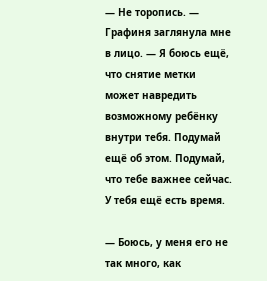— Не торопись. — Графиня заглянула мне в лицо. — Я боюсь ещё, что снятие метки может навредить возможному ребёнку внутри тебя. Подумай ещё об этом. Подумай, что тебе важнее сейчас. У тебя ещё есть время.

— Боюсь, у меня его не так много, как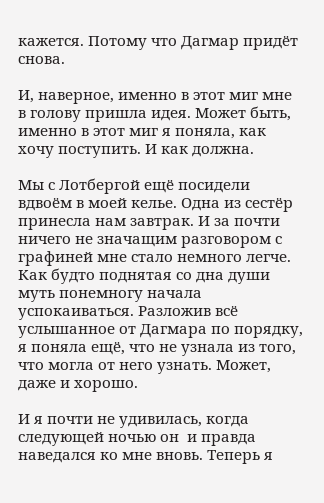кажется. Потому что Дагмар придёт снова.

И, наверное, именно в этот миг мне в голову пришла идея. Может быть, именно в этот миг я поняла, как хочу поступить. И как должна.

Мы с Лотбергой ещё посидели вдвоём в моей келье. Одна из сестёр принесла нам завтрак. И за почти ничего не значащим разговором с графиней мне стало немного легче. Как будто поднятая со дна души муть понемногу начала успокаиваться. Разложив всё услышанное от Дагмара по порядку, я поняла ещё, что не узнала из того, что могла от него узнать. Может, даже и хорошо.

И я почти не удивилась, когда следующей ночью он  и правда наведался ко мне вновь. Теперь я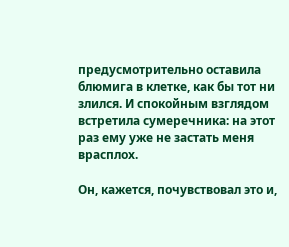предусмотрительно оставила блюмига в клетке, как бы тот ни злился. И спокойным взглядом встретила сумеречника: на этот раз ему уже не застать меня врасплох.

Он, кажется, почувствовал это и,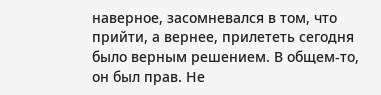наверное, засомневался в том, что прийти, а вернее, прилететь сегодня было верным решением. В общем-то, он был прав. Не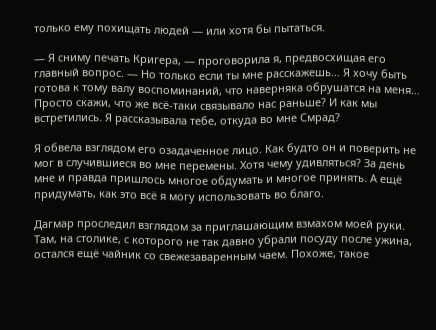только ему похищать людей — или хотя бы пытаться.

— Я сниму печать Кригера, — проговорила я, предвосхищая его главный вопрос. — Но только если ты мне расскажешь… Я хочу быть готова к тому валу воспоминаний, что наверняка обрушатся на меня… Просто скажи, что же всё-таки связывало нас раньше? И как мы встретились. Я рассказывала тебе, откуда во мне Смрад?

Я обвела взглядом его озадаченное лицо. Как будто он и поверить не мог в случившиеся во мне перемены. Хотя чему удивляться? За день мне и правда пришлось многое обдумать и многое принять. А ещё придумать, как это всё я могу использовать во благо.

Дагмар проследил взглядом за приглашающим взмахом моей руки. Там, на столике, с которого не так давно убрали посуду после ужина, остался ещё чайник со свежезаваренным чаем. Похоже, такое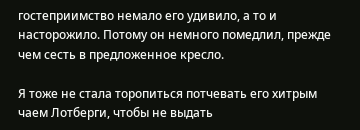гостеприимство немало его удивило, а то и насторожило. Потому он немного помедлил, прежде чем сесть в предложенное кресло.

Я тоже не стала торопиться потчевать его хитрым чаем Лотберги, чтобы не выдать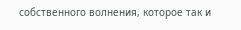собственного волнения, которое так и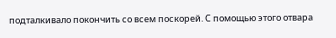подталкивало покончить со всем поскорей. С помощью этого отвара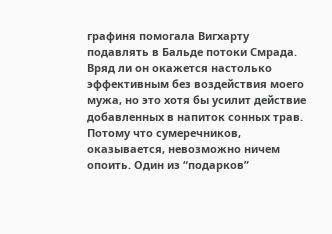графиня помогала Вигхарту подавлять в Бальде потоки Смрада. Вряд ли он окажется настолько эффективным без воздействия моего мужа, но это хотя бы усилит действие добавленных в напиток сонных трав. Потому что сумеречников, оказывается, невозможно ничем опоить. Один из “подарков”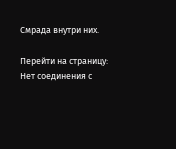Смрада внутри них.

Перейти на страницу:
Нет соединения с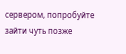сервером, попробуйте зайти чуть позже